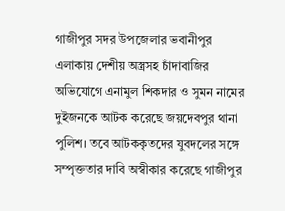গাজীপুর সদর উপজেলার ভবানীপুর এলাকায় দেশীয় অস্ত্রসহ চাঁদাবাজির অভিযোগে এনামুল শিকদার ও সুমন নামের দুইজনকে আটক করেছে জয়দেবপুর থানা পুলিশ। তবে আটককৃতদের যুবদলের সঙ্গে সম্পৃক্ততার দাবি অস্বীকার করেছে গাজীপুর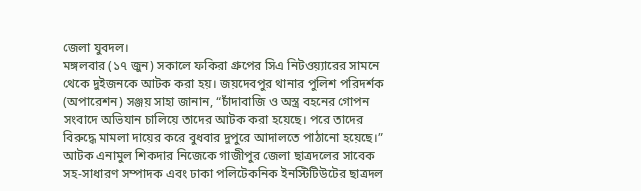জেলা যুবদল।
মঙ্গলবার (১৭ জুন) সকালে ফকিরা গ্রুপের সিএ নিটওয়্যারের সামনে থেকে দুইজনকে আটক করা হয়। জয়দেবপুর থানার পুলিশ পরিদর্শক (অপারেশন) সঞ্জয় সাহা জানান, “চাঁদাবাজি ও অস্ত্র বহনের গোপন সংবাদে অভিযান চালিয়ে তাদের আটক করা হয়েছে। পরে তাদের বিরুদ্ধে মামলা দায়ের করে বুধবার দুপুরে আদালতে পাঠানো হয়েছে।”
আটক এনামুল শিকদার নিজেকে গাজীপুর জেলা ছাত্রদলের সাবেক সহ-সাধারণ সম্পাদক এবং ঢাকা পলিটেকনিক ইনস্টিটিউটের ছাত্রদল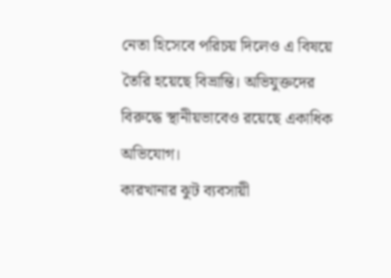নেতা হিসেবে পরিচয় দিলেও এ বিষয়ে তৈরি হয়েছে বিভ্রান্তি। অভিযুক্তদের বিরুদ্ধে স্থানীয়ভাবেও রয়েছে একাধিক অভিযোগ।
কারখানার ঝুট ব্যবসায়ী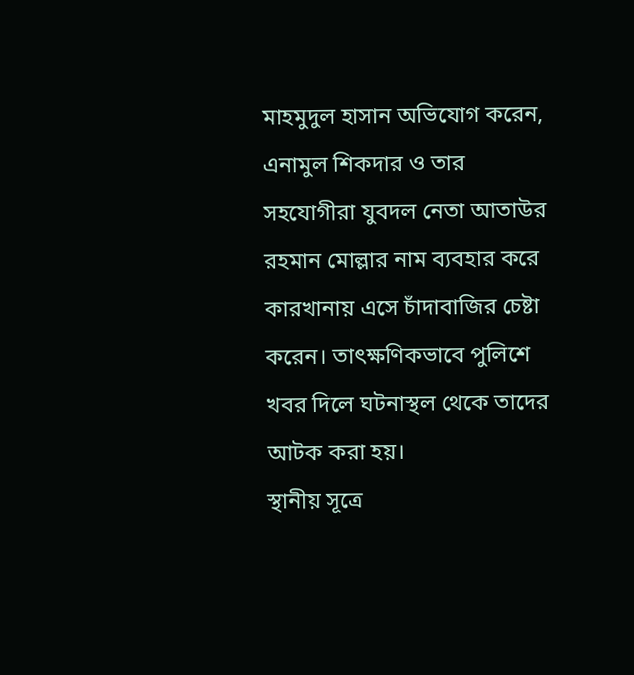মাহমুদুল হাসান অভিযোগ করেন, এনামুল শিকদার ও তার সহযোগীরা যুবদল নেতা আতাউর রহমান মোল্লার নাম ব্যবহার করে কারখানায় এসে চাঁদাবাজির চেষ্টা করেন। তাৎক্ষণিকভাবে পুলিশে খবর দিলে ঘটনাস্থল থেকে তাদের আটক করা হয়।
স্থানীয় সূত্রে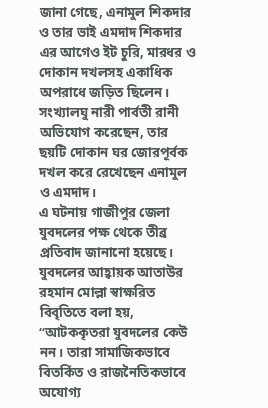জানা গেছে, এনামুল শিকদার ও তার ভাই এমদাদ শিকদার এর আগেও ইট চুরি, মারধর ও দোকান দখলসহ একাধিক অপরাধে জড়িত ছিলেন। সংখ্যালঘু নারী পার্বতী রানী অভিযোগ করেছেন, তার ছয়টি দোকান ঘর জোরপূর্বক দখল করে রেখেছেন এনামুল ও এমদাদ।
এ ঘটনায় গাজীপুর জেলা যুবদলের পক্ষ থেকে তীব্র প্রতিবাদ জানানো হয়েছে। যুবদলের আহ্বায়ক আতাউর রহমান মোল্লা স্বাক্ষরিত বিবৃতিতে বলা হয়, “আটককৃতরা যুবদলের কেউ নন। তারা সামাজিকভাবে বিতর্কিত ও রাজনৈতিকভাবে অযোগ্য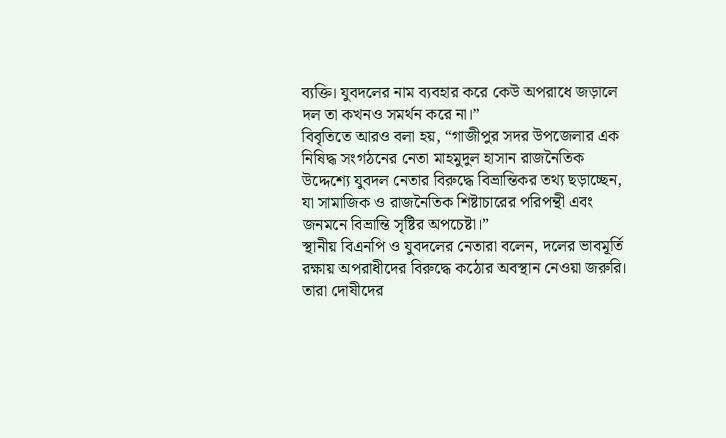ব্যক্তি। যুবদলের নাম ব্যবহার করে কেউ অপরাধে জড়ালে দল তা কখনও সমর্থন করে না।”
বিবৃতিতে আরও বলা হয়, “গাজীপুর সদর উপজেলার এক নিষিদ্ধ সংগঠনের নেতা মাহমুদুল হাসান রাজনৈতিক উদ্দেশ্যে যুবদল নেতার বিরুদ্ধে বিভ্রান্তিকর তথ্য ছড়াচ্ছেন, যা সামাজিক ও রাজনৈতিক শিষ্টাচারের পরিপন্থী এবং জনমনে বিভ্রান্তি সৃষ্টির অপচেষ্টা।”
স্থানীয় বিএনপি ও যুবদলের নেতারা বলেন, দলের ভাবমূর্তি রক্ষায় অপরাধীদের বিরুদ্ধে কঠোর অবস্থান নেওয়া জরুরি। তারা দোষীদের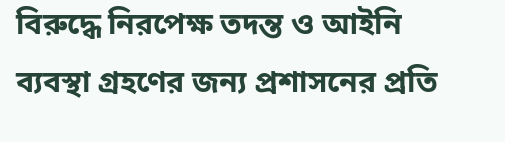বিরুদ্ধে নিরপেক্ষ তদন্ত ও আইনি ব্যবস্থা গ্রহণের জন্য প্রশাসনের প্রতি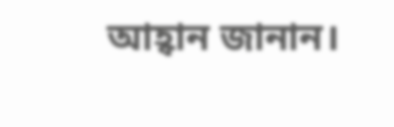আহ্বান জানান।